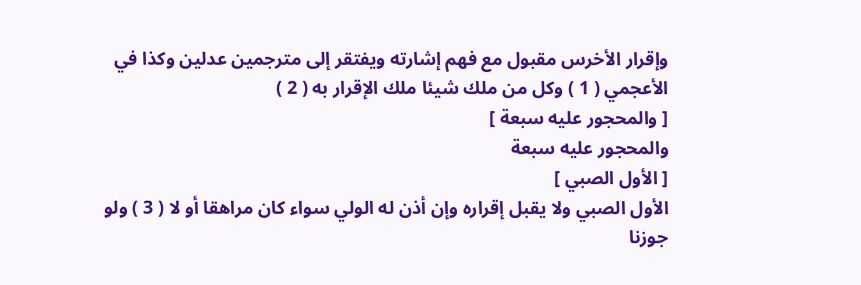وإقرار الأخرس مقبول مع فهم إشارته ويفتقر إلى مترجمين عدلين وكذا في الأعجمي ( 1 ) وكل من ملك شيئا ملك الإقرار به ( 2 )
[ والمحجور عليه سبعة ]
والمحجور عليه سبعة
[ الأول الصبي ]
الأول الصبي ولا يقبل إقراره وإن أذن له الولي سواء كان مراهقا أو لا ( 3 ) ولو جوزنا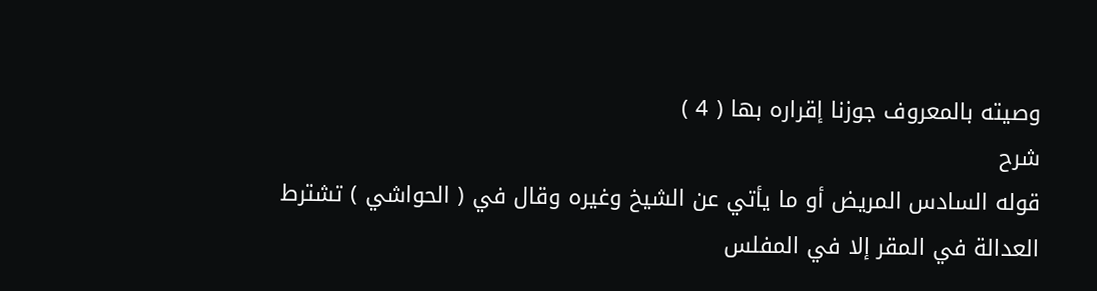وصيته بالمعروف جوزنا إقراره بها ( 4 )
شرح
قوله السادس المريض أو ما يأتي عن الشيخ وغيره وقال في ( الحواشي ) تشترط العدالة في المقر إلا في المفلس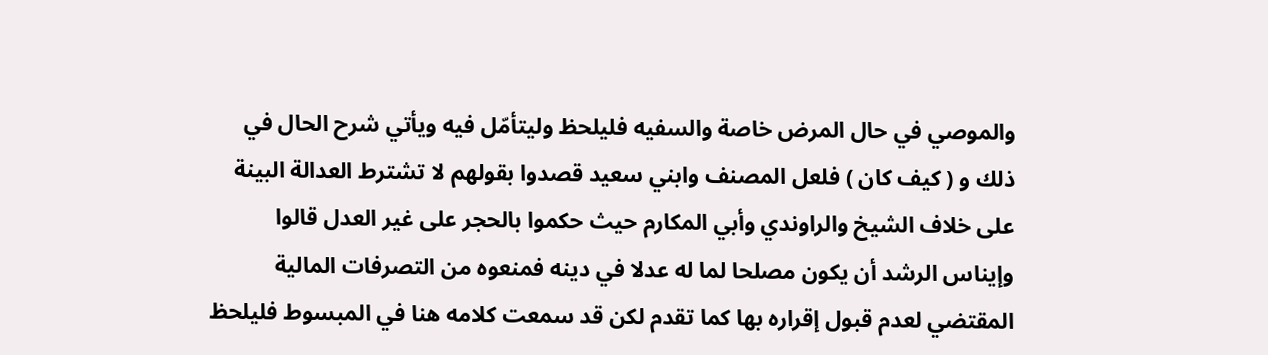والموصي في حال المرض خاصة والسفيه فليلحظ وليتأمّل فيه ويأتي شرح الحال في ذلك و ( كيف كان ) فلعل المصنف وابني سعيد قصدوا بقولهم لا تشترط العدالة البينة على خلاف الشيخ والراوندي وأبي المكارم حيث حكموا بالحجر على غير العدل قالوا وإيناس الرشد أن يكون مصلحا لما له عدلا في دينه فمنعوه من التصرفات المالية المقتضي لعدم قبول إقراره بها كما تقدم لكن قد سمعت كلامه هنا في المبسوط فليلحظ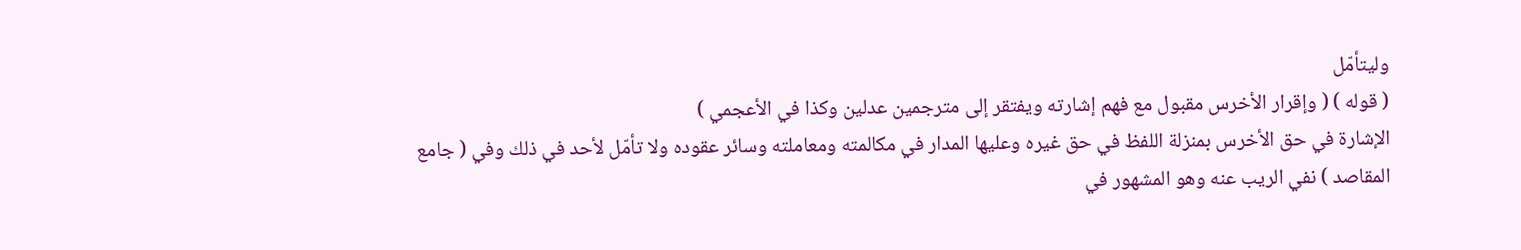وليتأمّل
( قوله ) ( وإقرار الأخرس مقبول مع فهم إشارته ويفتقر إلى مترجمين عدلين وكذا في الأعجمي )
الإشارة في حق الأخرس بمنزلة اللفظ في حق غيره وعليها المدار في مكالمته ومعاملته وسائر عقوده ولا تأمّل لأحد في ذلك وفي ( جامع المقاصد ) نفي الريب عنه وهو المشهور في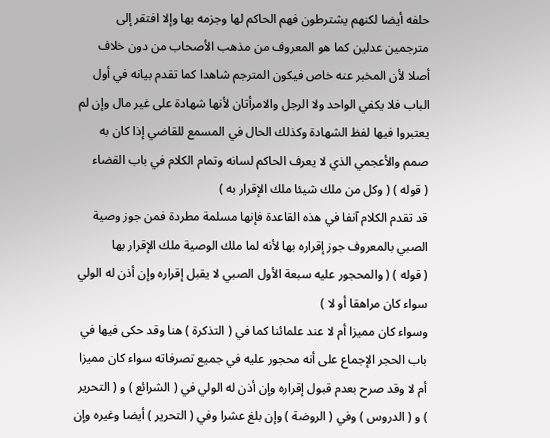حلفه أيضا لكنهم يشترطون فهم الحاكم لها وجزمه بها وإلا افتقر إلى مترجمين عدلين كما هو المعروف من مذهب الأصحاب من دون خلاف أصلا لأن المخبر عنه خاص فيكون المترجم شاهدا كما تقدم بيانه في أول الباب فلا يكفي الواحد ولا الرجل والامرأتان لأنها شهادة على غير مال وإن لم يعتبروا فيها لفظ الشهادة وكذلك الحال في المسمع للقاضي إذا كان به صمم والأعجمي الذي لا يعرف الحاكم لسانه وتمام الكلام في باب القضاء
( قوله ) ( وكل من ملك شيئا ملك الإقرار به )
قد تقدم الكلام آنفا في هذه القاعدة فإنها مسلمة مطردة فمن جوز وصية الصبي بالمعروف جوز إقراره بها لأنه لما ملك الوصية ملك الإقرار بها
( قوله ) ( والمحجور عليه سبعة الأول الصبي لا يقبل إقراره وإن أذن له الولي سواء كان مراهقا أو لا )
وسواء كان مميزا أم لا عند علمائنا كما في ( التذكرة ) هنا وقد حكى فيها في باب الحجر الإجماع على أنه محجور عليه في جميع تصرفاته سواء كان مميزا أم لا وقد صرح بعدم قبول إقراره وإن أذن له الولي في ( الشرائع ) و ( التحرير ) و ( الدروس ) وفي ( الروضة ) وإن بلغ عشرا وفي ( التحرير ) أيضا وغيره وإن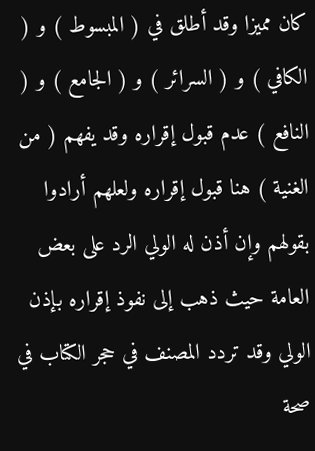كان مميزا وقد أطلق في ( المبسوط ) و ( الكافي ) و ( السرائر ) و ( الجامع ) و ( النافع ) عدم قبول إقراره وقد يفهم ( من الغنية ) هنا قبول إقراره ولعلهم أرادوا بقولهم وإن أذن له الولي الرد على بعض العامة حيث ذهب إلى نفوذ إقراره بإذن الولي وقد تردد المصنف في حجر الكتاب في صحة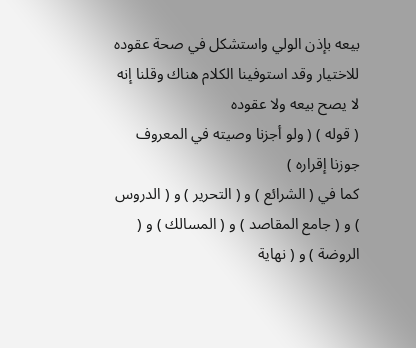بيعه بإذن الولي واستشكل في صحة عقوده للاختيار وقد استوفينا الكلام هناك وقلنا إنه لا يصح بيعه ولا عقوده
( قوله ) ( ولو أجزنا وصيته في المعروف جوزنا إقراره )
كما في ( الشرائع ) و ( التحرير ) و ( الدروس ) و ( جامع المقاصد ) و ( المسالك ) و ( الروضة ) و ( نهاية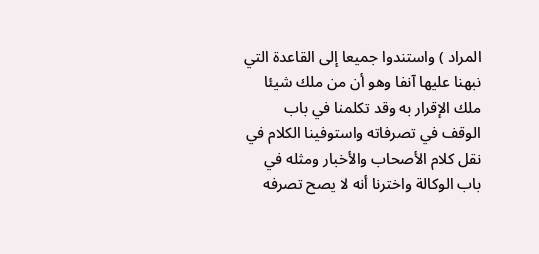المراد ) واستندوا جميعا إلى القاعدة التي نبهنا عليها آنفا وهو أن من ملك شيئا ملك الإقرار به وقد تكلمنا في باب الوقف في تصرفاته واستوفينا الكلام في نقل كلام الأصحاب والأخبار ومثله في باب الوكالة واخترنا أنه لا يصح تصرفه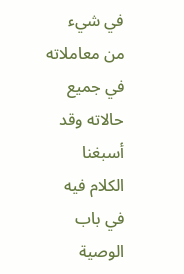في شيء من معاملاته في جميع حالاته وقد أسبغنا الكلام فيه في باب الوصية